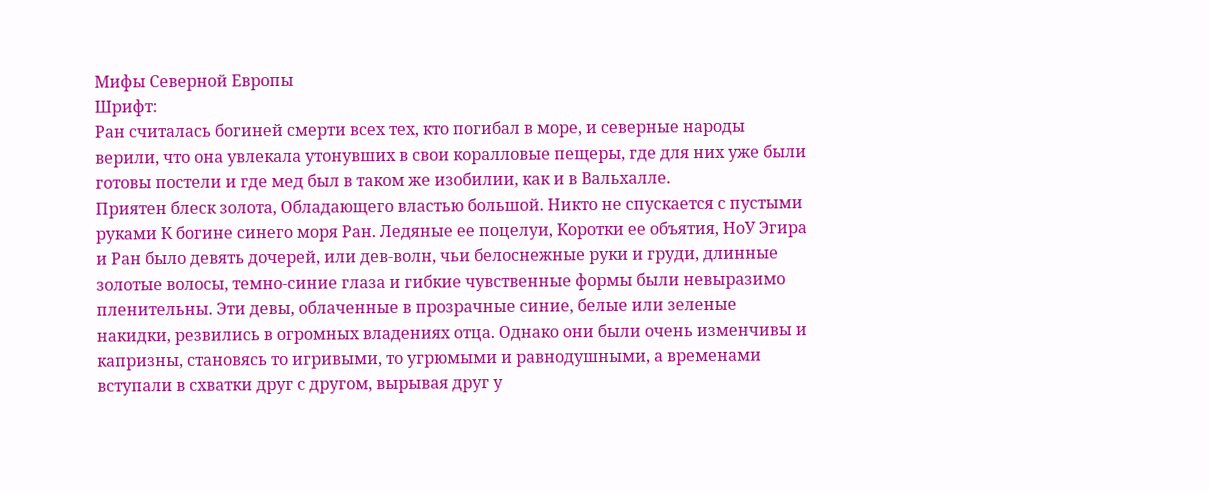Мифы Северной Европы
Шрифт:
Ран считалась богиней смерти всех тех, кто погибал в море, и северные народы верили, что она увлекала утонувших в свои коралловые пещеры, где для них уже были готовы постели и где мед был в таком же изобилии, как и в Вальхалле.
Приятен блеск золота, Обладающего властью большой. Никто не спускается с пустыми руками К богине синего моря Ран. Ледяные ее поцелуи, Коротки ее объятия, НоУ Эгира и Ран было девять дочерей, или дев-волн, чьи белоснежные руки и груди, длинные золотые волосы, темно-синие глаза и гибкие чувственные формы были невыразимо пленительны. Эти девы, облаченные в прозрачные синие, белые или зеленые накидки, резвились в огромных владениях отца. Однако они были очень изменчивы и капризны, становясь то игривыми, то угрюмыми и равнодушными, а временами вступали в схватки друг с другом, вырывая друг у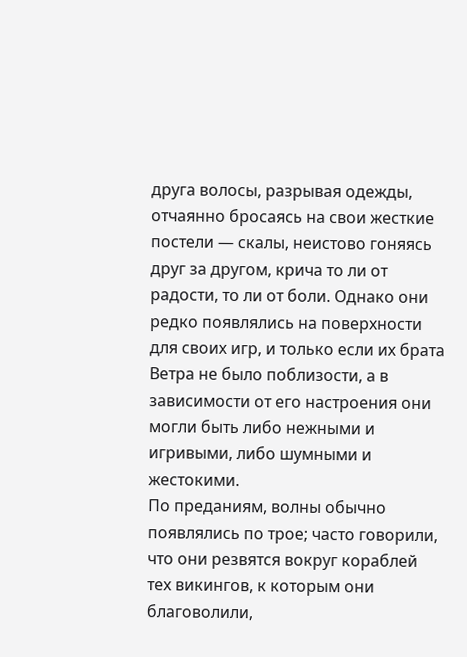друга волосы, разрывая одежды, отчаянно бросаясь на свои жесткие постели — скалы, неистово гоняясь друг за другом, крича то ли от радости, то ли от боли. Однако они редко появлялись на поверхности для своих игр, и только если их брата Ветра не было поблизости, а в зависимости от его настроения они могли быть либо нежными и игривыми, либо шумными и жестокими.
По преданиям, волны обычно появлялись по трое; часто говорили, что они резвятся вокруг кораблей тех викингов, к которым они благоволили,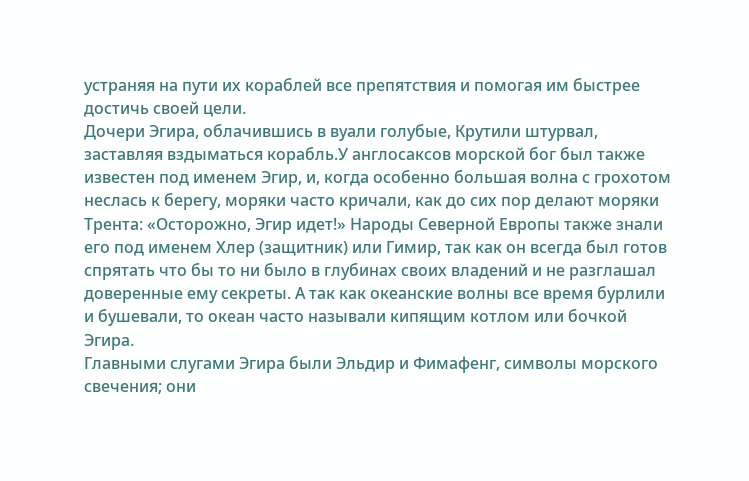устраняя на пути их кораблей все препятствия и помогая им быстрее достичь своей цели.
Дочери Эгира, облачившись в вуали голубые, Крутили штурвал, заставляя вздыматься корабль.У англосаксов морской бог был также известен под именем Эгир, и, когда особенно большая волна с грохотом неслась к берегу, моряки часто кричали, как до сих пор делают моряки Трента: «Осторожно, Эгир идет!» Народы Северной Европы также знали его под именем Хлер (защитник) или Гимир, так как он всегда был готов спрятать что бы то ни было в глубинах своих владений и не разглашал доверенные ему секреты. А так как океанские волны все время бурлили и бушевали, то океан часто называли кипящим котлом или бочкой Эгира.
Главными слугами Эгира были Эльдир и Фимафенг, символы морского свечения; они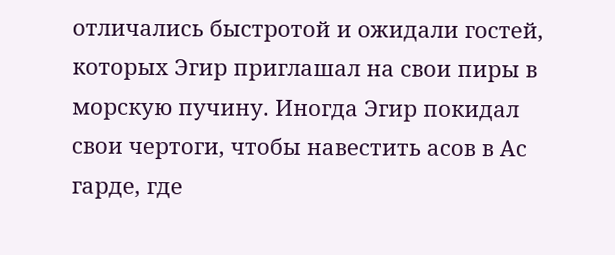отличались быстротой и ожидали гостей, которых Эгир приглашал на свои пиры в морскую пучину. Иногда Эгир покидал свои чертоги, чтобы навестить асов в Ас гарде, где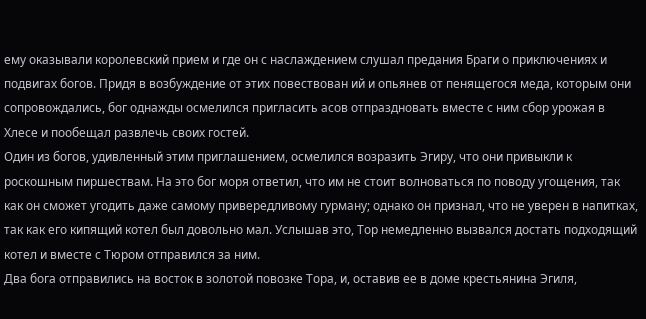ему оказывали королевский прием и где он с наслаждением слушал предания Браги о приключениях и подвигах богов. Придя в возбуждение от этих повествован ий и опьянев от пенящегося меда, которым они сопровождались, бог однажды осмелился пригласить асов отпраздновать вместе с ним сбор урожая в Хлесе и пообещал развлечь своих гостей.
Один из богов, удивленный этим приглашением, осмелился возразить Эгиру, что они привыкли к роскошным пиршествам. На это бог моря ответил, что им не стоит волноваться по поводу угощения, так как он сможет угодить даже самому привередливому гурману; однако он признал, что не уверен в напитках, так как его кипящий котел был довольно мал. Услышав это, Тор немедленно вызвался достать подходящий котел и вместе с Тюром отправился за ним.
Два бога отправились на восток в золотой повозке Тора, и, оставив ее в доме крестьянина Эгиля,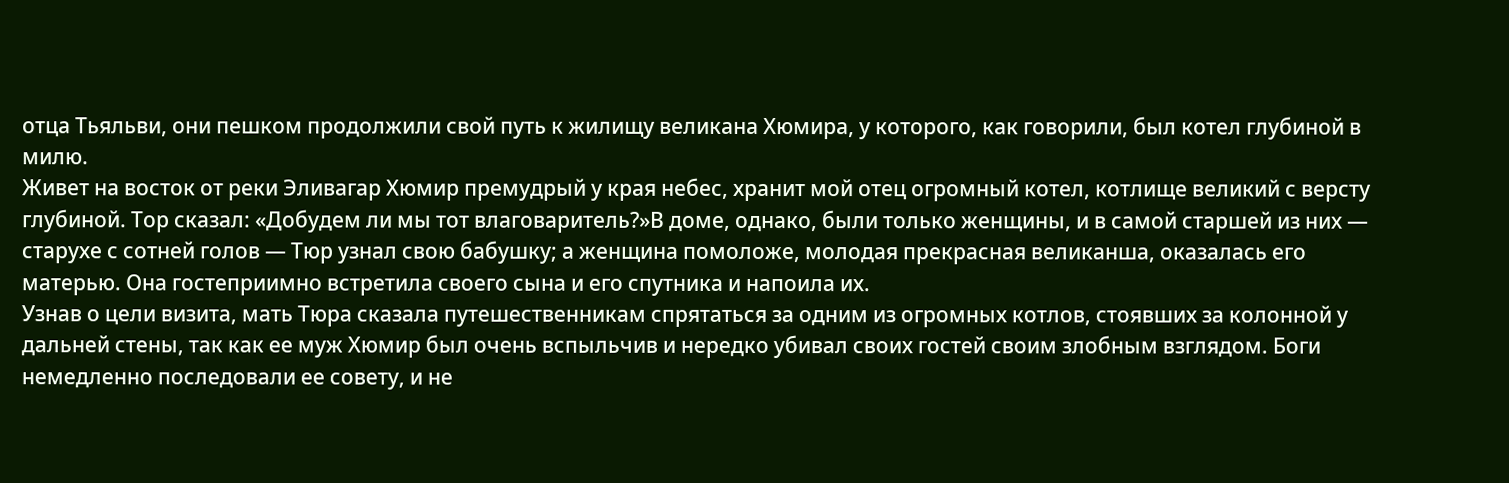отца Тьяльви, они пешком продолжили свой путь к жилищу великана Хюмира, у которого, как говорили, был котел глубиной в милю.
Живет на восток от реки Эливагар Хюмир премудрый у края небес, хранит мой отец огромный котел, котлище великий с версту глубиной. Тор сказал: «Добудем ли мы тот влаговаритель?»В доме, однако, были только женщины, и в самой старшей из них — старухе с сотней голов — Тюр узнал свою бабушку; а женщина помоложе, молодая прекрасная великанша, оказалась его матерью. Она гостеприимно встретила своего сына и его спутника и напоила их.
Узнав о цели визита, мать Тюра сказала путешественникам спрятаться за одним из огромных котлов, стоявших за колонной у дальней стены, так как ее муж Хюмир был очень вспыльчив и нередко убивал своих гостей своим злобным взглядом. Боги немедленно последовали ее совету, и не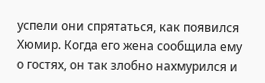успели они спрятаться, как появился Хюмир. Когда его жена сообщила ему о гостях, он так злобно нахмурился и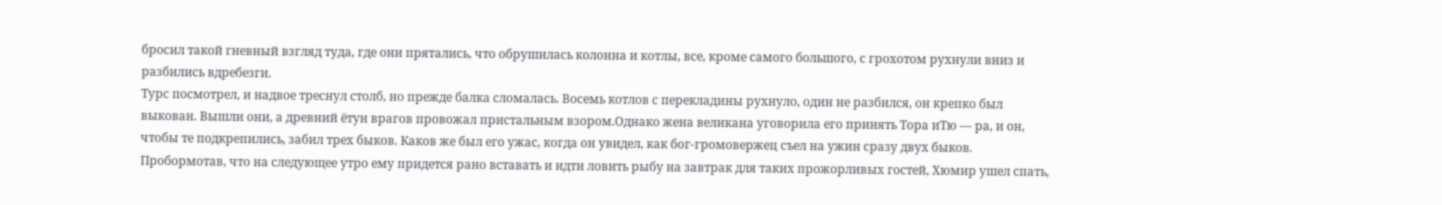бросил такой гневный взгляд туда, где они прятались, что обрушилась колонна и котлы, все, кроме самого большого, с грохотом рухнули вниз и разбились вдребезги.
Турс посмотрел, и надвое треснул столб, но прежде балка сломалась. Восемь котлов с перекладины рухнуло, один не разбился, он крепко был выкован. Вышли они, а древний ётун врагов провожал пристальным взором.Однако жена великана уговорила его принять Тора иТю — ра, и он, чтобы те подкрепились, забил трех быков. Каков же был его ужас, когда он увидел, как бог-громовержец съел на ужин сразу двух быков. Пробормотав, что на следующее утро ему придется рано вставать и идти ловить рыбу на завтрак для таких прожорливых гостей, Хюмир ушел спать,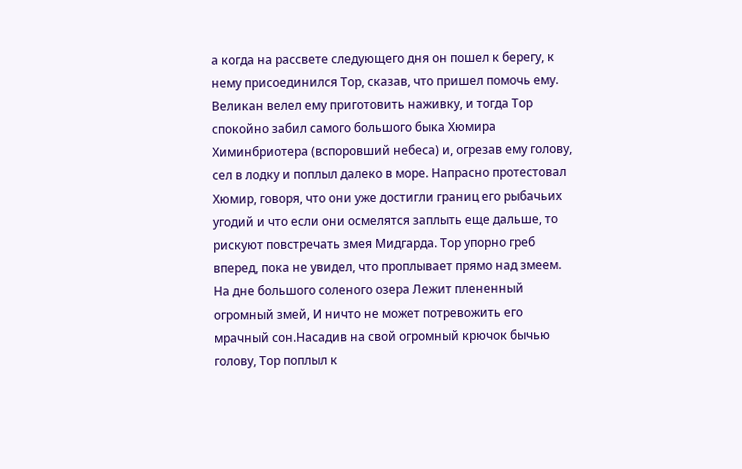а когда на рассвете следующего дня он пошел к берегу, к нему присоединился Тор, сказав, что пришел помочь ему. Великан велел ему приготовить наживку, и тогда Тор спокойно забил самого большого быка Хюмира Химинбриотера (вспоровший небеса) и, огрезав ему голову, сел в лодку и поплыл далеко в море. Напрасно протестовал Хюмир, говоря, что они уже достигли границ его рыбачьих угодий и что если они осмелятся заплыть еще дальше, то рискуют повстречать змея Мидгарда. Тор упорно греб вперед, пока не увидел, что проплывает прямо над змеем.
На дне большого соленого озера Лежит плененный огромный змей, И ничто не может потревожить его мрачный сон.Насадив на свой огромный крючок бычью голову, Тор поплыл к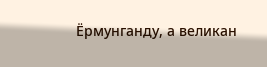Ёрмунганду, а великан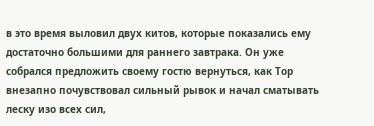в это время выловил двух китов, которые показались ему достаточно большими для раннего завтрака. Он уже собрался предложить своему гостю вернуться, как Тор внезапно почувствовал сильный рывок и начал сматывать леску изо всех сил,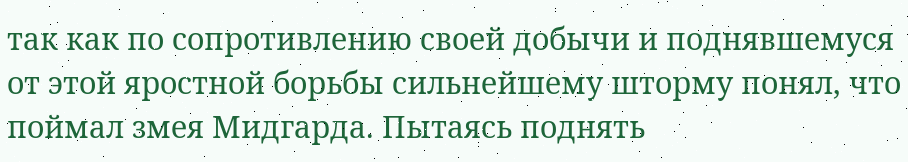так как по сопротивлению своей добычи и поднявшемуся от этой яростной борьбы сильнейшему шторму понял, что поймал змея Мидгарда. Пытаясь поднять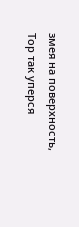змея на поверхность, Тор так уперся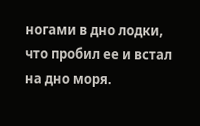ногами в дно лодки, что пробил ее и встал на дно моря.